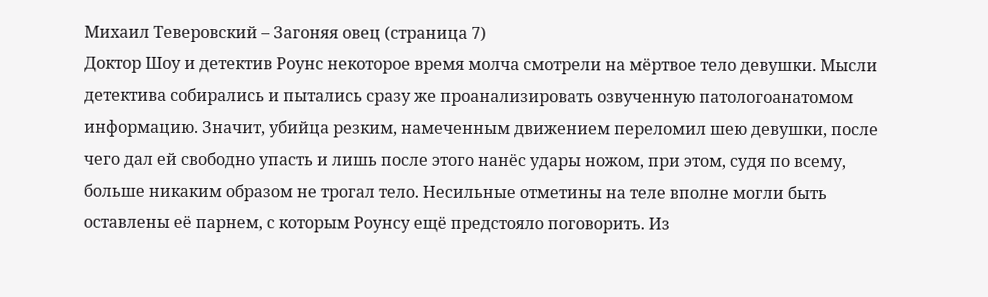Михаил Теверовский – Загоняя овец (страница 7)
Доктор Шоу и детектив Роунс некоторое время молча смотрели на мёртвое тело девушки. Мысли детектива собирались и пытались сразу же проанализировать озвученную патологоанатомом информацию. Значит, убийца резким, намеченным движением переломил шею девушки, после чего дал ей свободно упасть и лишь после этого нанёс удары ножом, при этом, судя по всему, больше никаким образом не трогал тело. Несильные отметины на теле вполне могли быть оставлены её парнем, с которым Роунсу ещё предстояло поговорить. Из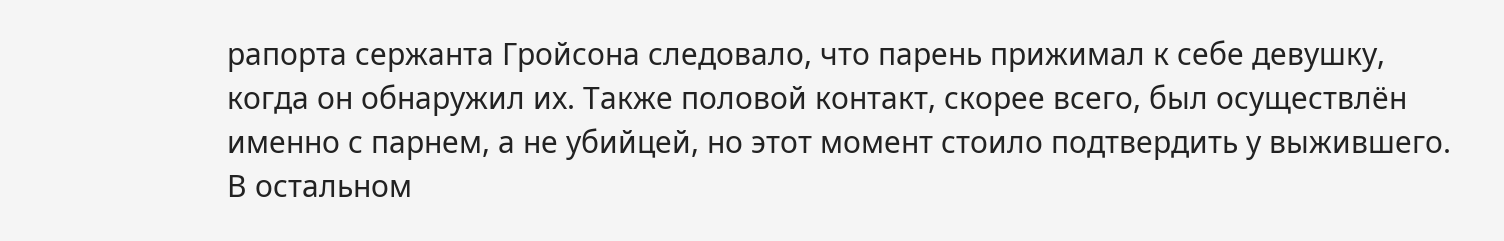рапорта сержанта Гройсона следовало, что парень прижимал к себе девушку, когда он обнаружил их. Также половой контакт, скорее всего, был осуществлён именно с парнем, а не убийцей, но этот момент стоило подтвердить у выжившего. В остальном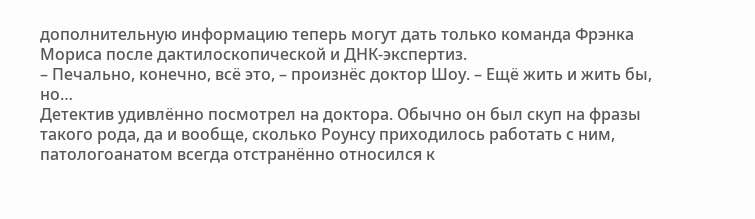дополнительную информацию теперь могут дать только команда Фрэнка Мориса после дактилоскопической и ДНК-экспертиз.
– Печально, конечно, всё это, – произнёс доктор Шоу. – Ещё жить и жить бы, но…
Детектив удивлённо посмотрел на доктора. Обычно он был скуп на фразы такого рода, да и вообще, сколько Роунсу приходилось работать с ним, патологоанатом всегда отстранённо относился к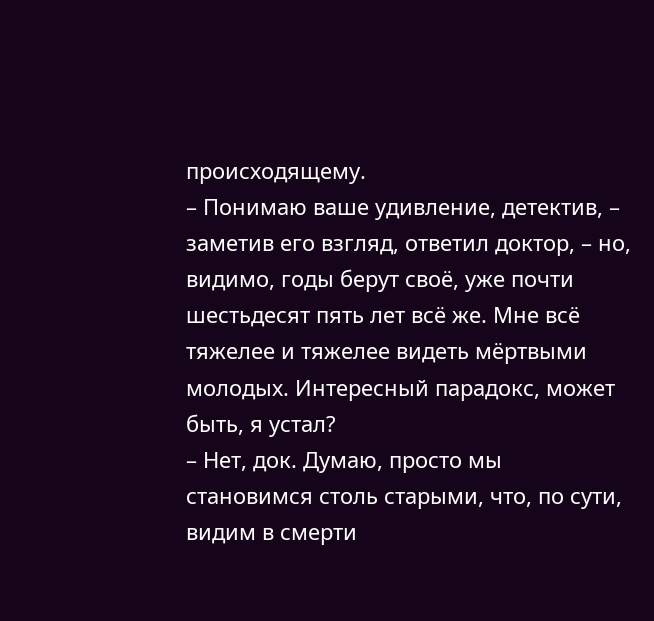происходящему.
– Понимаю ваше удивление, детектив, – заметив его взгляд, ответил доктор, – но, видимо, годы берут своё, уже почти шестьдесят пять лет всё же. Мне всё тяжелее и тяжелее видеть мёртвыми молодых. Интересный парадокс, может быть, я устал?
– Нет, док. Думаю, просто мы становимся столь старыми, что, по сути, видим в смерти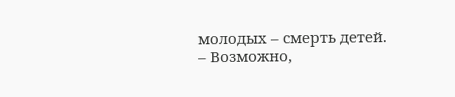молодых – смерть детей.
– Возможно,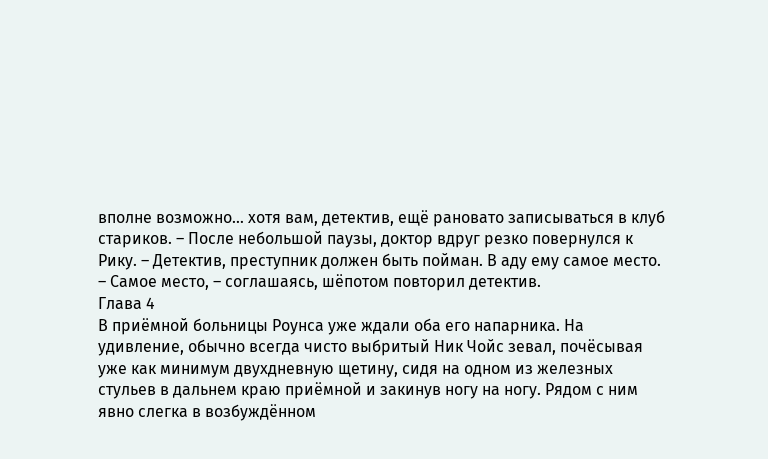вполне возможно… хотя вам, детектив, ещё рановато записываться в клуб стариков. – После небольшой паузы, доктор вдруг резко повернулся к Рику. – Детектив, преступник должен быть пойман. В аду ему самое место.
– Самое место, – соглашаясь, шёпотом повторил детектив.
Глава 4
В приёмной больницы Роунса уже ждали оба его напарника. На удивление, обычно всегда чисто выбритый Ник Чойс зевал, почёсывая уже как минимум двухдневную щетину, сидя на одном из железных стульев в дальнем краю приёмной и закинув ногу на ногу. Рядом с ним явно слегка в возбуждённом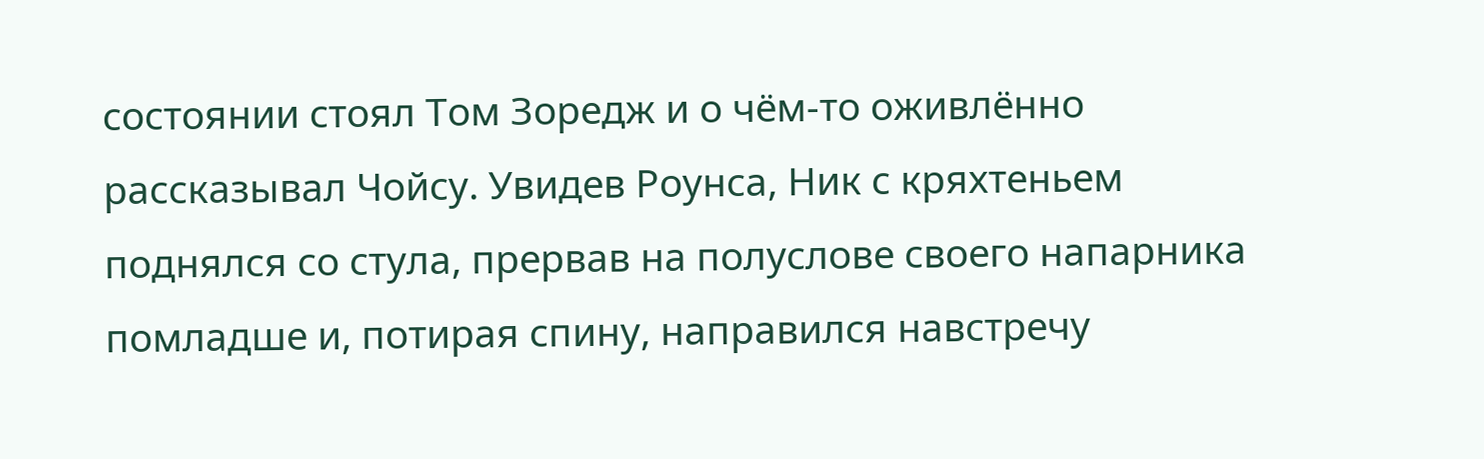состоянии стоял Том Зоредж и о чём-то оживлённо рассказывал Чойсу. Увидев Роунса, Ник с кряхтеньем поднялся со стула, прервав на полуслове своего напарника помладше и, потирая спину, направился навстречу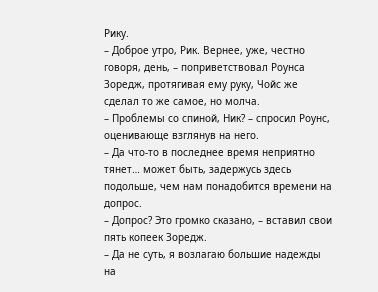Рику.
– Доброе утро, Рик. Вернее, уже, честно говоря, день, – поприветствовал Роунса Зоредж, протягивая ему руку, Чойс же сделал то же самое, но молча.
– Проблемы со спиной, Ник? – спросил Роунс, оценивающе взглянув на него.
– Да что-то в последнее время неприятно тянет… может быть, задержусь здесь подольше, чем нам понадобится времени на допрос.
– Допрос? Это громко сказано, – вставил свои пять копеек Зоредж.
– Да не суть, я возлагаю большие надежды на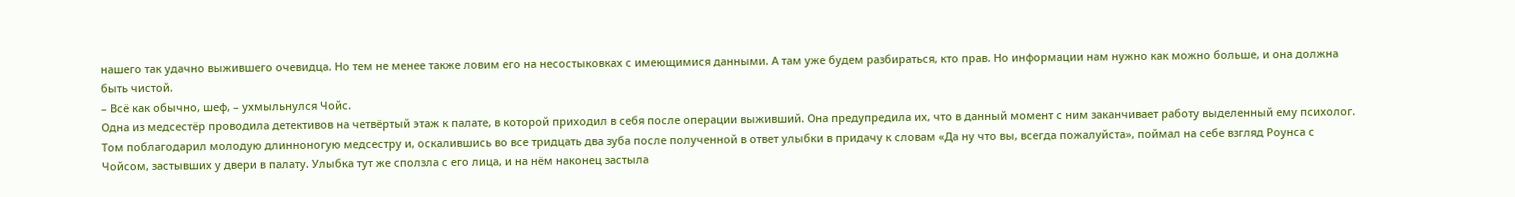нашего так удачно выжившего очевидца. Но тем не менее также ловим его на несостыковках с имеющимися данными. А там уже будем разбираться, кто прав. Но информации нам нужно как можно больше, и она должна быть чистой.
– Всё как обычно, шеф, – ухмыльнулся Чойс.
Одна из медсестёр проводила детективов на четвёртый этаж к палате, в которой приходил в себя после операции выживший. Она предупредила их, что в данный момент с ним заканчивает работу выделенный ему психолог. Том поблагодарил молодую длинноногую медсестру и, оскалившись во все тридцать два зуба после полученной в ответ улыбки в придачу к словам «Да ну что вы, всегда пожалуйста», поймал на себе взгляд Роунса с Чойсом, застывших у двери в палату. Улыбка тут же сползла с его лица, и на нём наконец застыла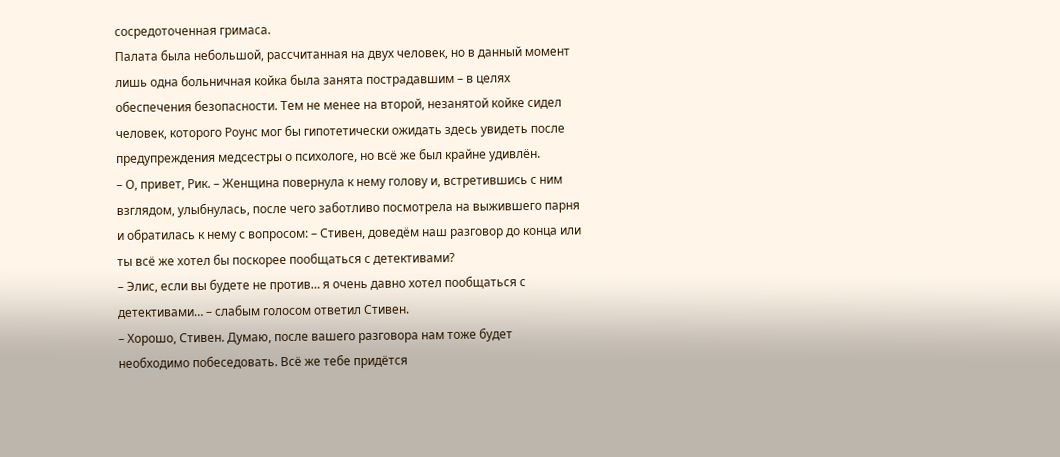сосредоточенная гримаса.
Палата была небольшой, рассчитанная на двух человек, но в данный момент лишь одна больничная койка была занята пострадавшим – в целях обеспечения безопасности. Тем не менее на второй, незанятой койке сидел человек, которого Роунс мог бы гипотетически ожидать здесь увидеть после предупреждения медсестры о психологе, но всё же был крайне удивлён.
– О, привет, Рик. – Женщина повернула к нему голову и, встретившись с ним взглядом, улыбнулась, после чего заботливо посмотрела на выжившего парня и обратилась к нему с вопросом: – Стивен, доведём наш разговор до конца или ты всё же хотел бы поскорее пообщаться с детективами?
– Элис, если вы будете не против… я очень давно хотел пообщаться с детективами… – слабым голосом ответил Стивен.
– Хорошо, Стивен. Думаю, после вашего разговора нам тоже будет необходимо побеседовать. Всё же тебе придётся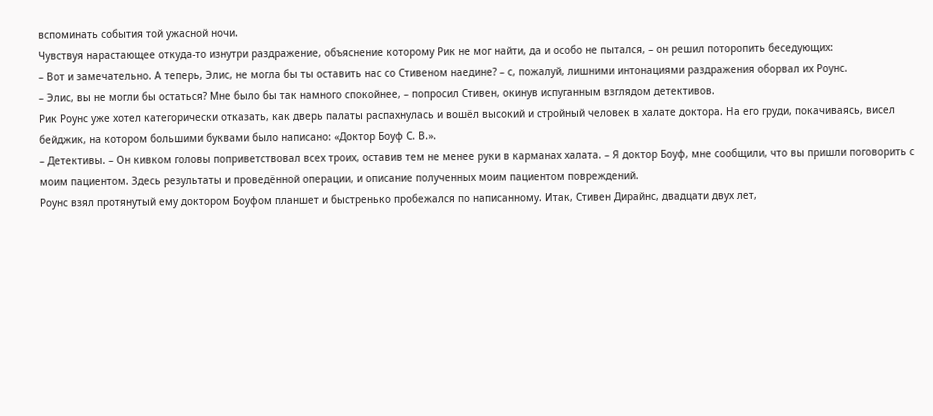вспоминать события той ужасной ночи.
Чувствуя нарастающее откуда-то изнутри раздражение, объяснение которому Рик не мог найти, да и особо не пытался, – он решил поторопить беседующих:
– Вот и замечательно. А теперь, Элис, не могла бы ты оставить нас со Стивеном наедине? – с, пожалуй, лишними интонациями раздражения оборвал их Роунс.
– Элис, вы не могли бы остаться? Мне было бы так намного спокойнее, – попросил Стивен, окинув испуганным взглядом детективов.
Рик Роунс уже хотел категорически отказать, как дверь палаты распахнулась и вошёл высокий и стройный человек в халате доктора. На его груди, покачиваясь, висел бейджик, на котором большими буквами было написано: «Доктор Боуф С. В.».
– Детективы. – Он кивком головы поприветствовал всех троих, оставив тем не менее руки в карманах халата. – Я доктор Боуф, мне сообщили, что вы пришли поговорить с моим пациентом. Здесь результаты и проведённой операции, и описание полученных моим пациентом повреждений.
Роунс взял протянутый ему доктором Боуфом планшет и быстренько пробежался по написанному. Итак, Стивен Дирайнс, двадцати двух лет,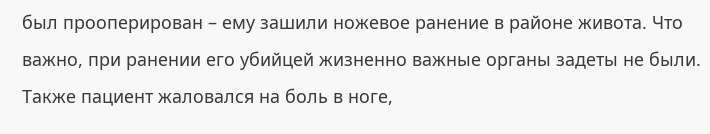был прооперирован – ему зашили ножевое ранение в районе живота. Что важно, при ранении его убийцей жизненно важные органы задеты не были. Также пациент жаловался на боль в ноге,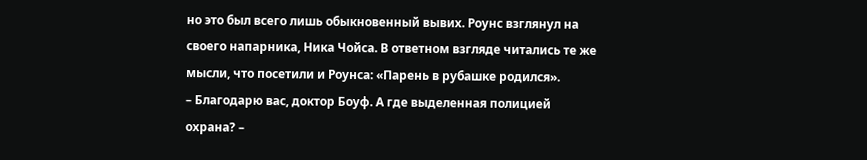но это был всего лишь обыкновенный вывих. Роунс взглянул на своего напарника, Ника Чойса. В ответном взгляде читались те же мысли, что посетили и Роунса: «Парень в рубашке родился».
– Благодарю вас, доктор Боуф. А где выделенная полицией охрана? –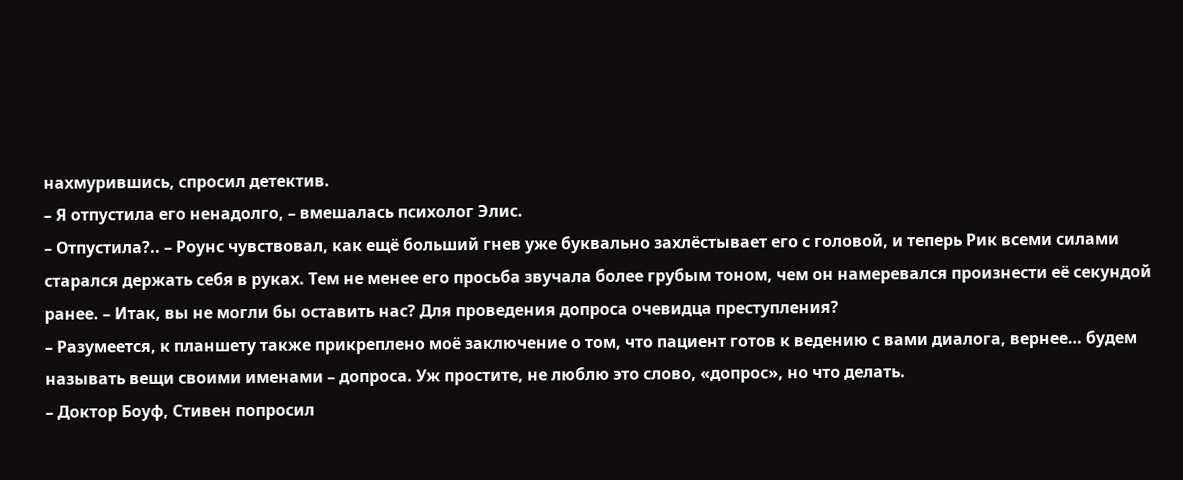нахмурившись, спросил детектив.
– Я отпустила его ненадолго, – вмешалась психолог Элис.
– Отпустила?.. – Роунс чувствовал, как ещё больший гнев уже буквально захлёстывает его с головой, и теперь Рик всеми силами старался держать себя в руках. Тем не менее его просьба звучала более грубым тоном, чем он намеревался произнести её секундой ранее. – Итак, вы не могли бы оставить нас? Для проведения допроса очевидца преступления?
– Разумеется, к планшету также прикреплено моё заключение о том, что пациент готов к ведению с вами диалога, вернее… будем называть вещи своими именами – допроса. Уж простите, не люблю это слово, «допрос», но что делать.
– Доктор Боуф, Стивен попросил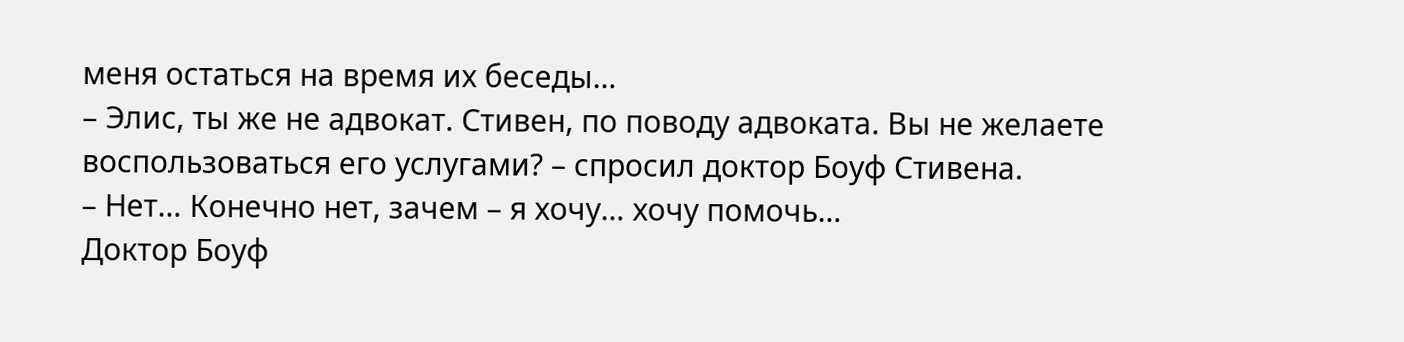меня остаться на время их беседы…
– Элис, ты же не адвокат. Стивен, по поводу адвоката. Вы не желаете воспользоваться его услугами? – спросил доктор Боуф Стивена.
– Нет… Конечно нет, зачем – я хочу… хочу помочь…
Доктор Боуф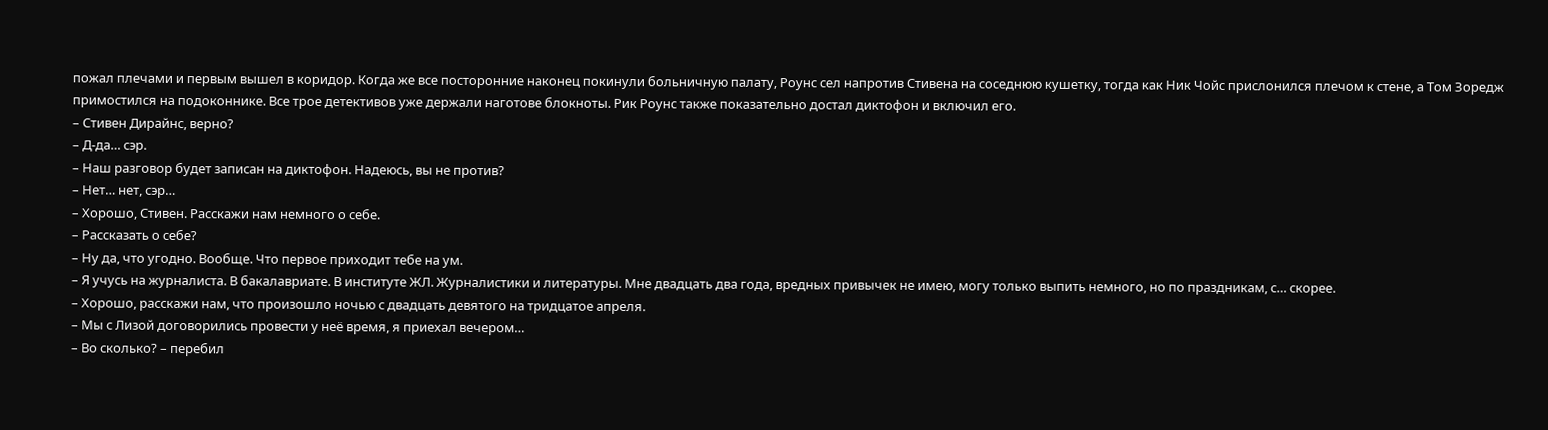пожал плечами и первым вышел в коридор. Когда же все посторонние наконец покинули больничную палату, Роунс сел напротив Стивена на соседнюю кушетку, тогда как Ник Чойс прислонился плечом к стене, а Том Зоредж примостился на подоконнике. Все трое детективов уже держали наготове блокноты. Рик Роунс также показательно достал диктофон и включил его.
– Стивен Дирайнс, верно?
– Д-да… сэр.
– Наш разговор будет записан на диктофон. Надеюсь, вы не против?
– Нет… нет, сэр…
– Хорошо, Стивен. Расскажи нам немного о себе.
– Рассказать о себе?
– Ну да, что угодно. Вообще. Что первое приходит тебе на ум.
– Я учусь на журналиста. В бакалавриате. В институте ЖЛ. Журналистики и литературы. Мне двадцать два года, вредных привычек не имею, могу только выпить немного, но по праздникам, с… скорее.
– Хорошо, расскажи нам, что произошло ночью с двадцать девятого на тридцатое апреля.
– Мы с Лизой договорились провести у неё время, я приехал вечером…
– Во сколько? – перебил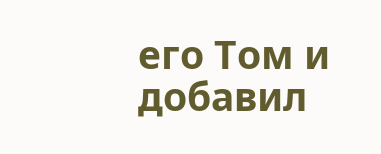его Том и добавил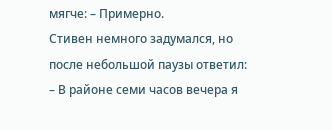мягче: – Примерно.
Стивен немного задумался, но после небольшой паузы ответил:
– В районе семи часов вечера я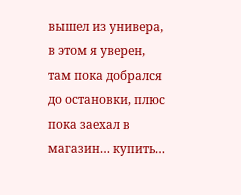вышел из универа, в этом я уверен, там пока добрался до остановки, плюс пока заехал в магазин… купить…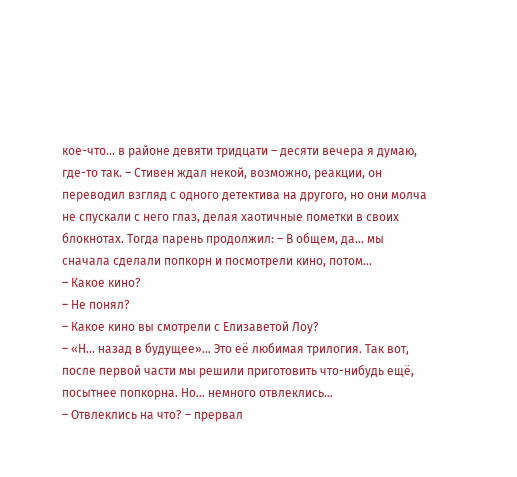кое-что… в районе девяти тридцати – десяти вечера я думаю, где-то так. – Стивен ждал некой, возможно, реакции, он переводил взгляд с одного детектива на другого, но они молча не спускали с него глаз, делая хаотичные пометки в своих блокнотах. Тогда парень продолжил: – В общем, да… мы сначала сделали попкорн и посмотрели кино, потом…
– Какое кино?
– Не понял?
– Какое кино вы смотрели с Елизаветой Лоу?
– «Н… назад в будущее»… Это её любимая трилогия. Так вот, после первой части мы решили приготовить что-нибудь ещё, посытнее попкорна. Но… немного отвлеклись…
– Отвлеклись на что? – прервал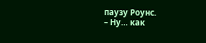паузу Роунс.
– Ну… как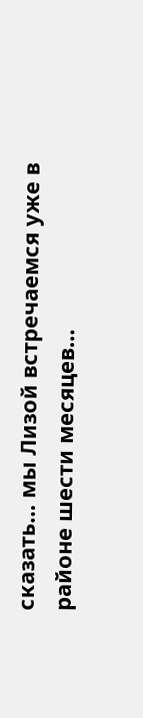сказать… мы Лизой встречаемся уже в районе шести месяцев…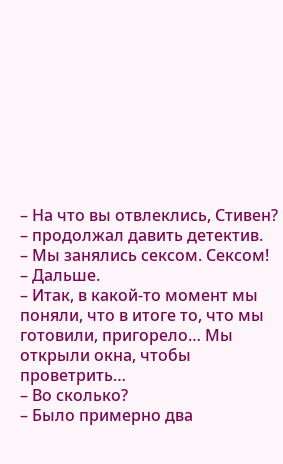– На что вы отвлеклись, Стивен? – продолжал давить детектив.
– Мы занялись сексом. Сексом!
– Дальше.
– Итак, в какой-то момент мы поняли, что в итоге то, что мы готовили, пригорело… Мы открыли окна, чтобы проветрить…
– Во сколько?
– Было примерно два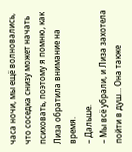часа ночи, мы ещё волновались, что соседка снизу может начать психовать, поэтому я помню, как Лиза обратила внимание на время.
– Дальше.
– Мы всё убрали, и Лиза захотела пойти в душ… Она также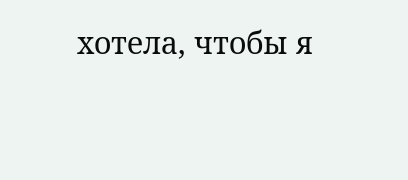хотела, чтобы я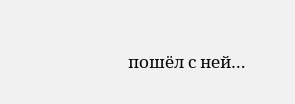пошёл с ней…